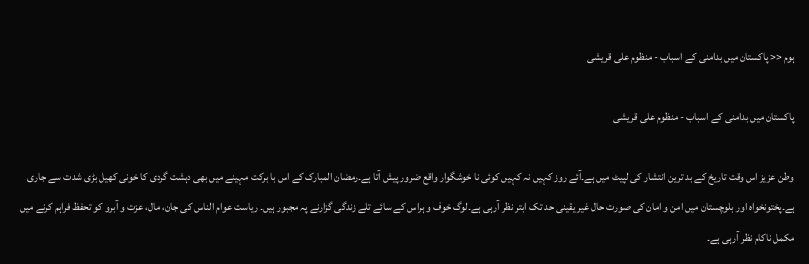ہوم << پاکستان میں بدامنی کے اسباب - منظوم علی قریشی

پاکستان میں بدامنی کے اسباب - منظوم علی قریشی

وطن عزیز اس وقت تاریخ کے بد ترین انتشار کی لپیٹ میں ہے۔آئے روز کہیں نہ کہیں کوئی نا خوشگوار واقع ضرور پیش آتا ہے۔رمضان المبارک کے اس با برکت مہینے میں بھی دہشت گردی کا خونی کھیل بڑی شدت سے جاری ہے۔پختونخواہ اور بلوچستان میں امن و امان کی صورت حال غیر یقینی حد تک ابتر نظر آرہی ہے۔لوگ خوف و ہراس کے سائے تلے زندگی گزارنے پہ مجبور ہیں۔ ریاست عوام الناس کی جان، مال، عزت و آبرو کو تحفظ فراہم کرنے میں مکمل ناکام نظر آرہی ہے۔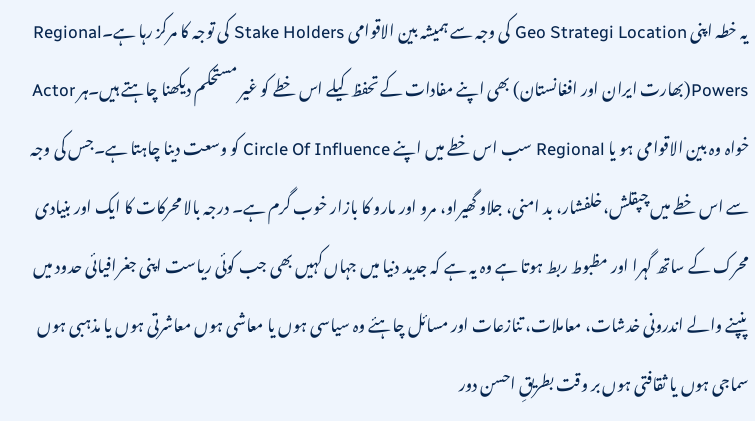یہ خطہ اپنی Geo Strategi Location کی وجہ سے ہمیشہ بین الاقوامی Stake Holders کی توجہ کا مرکز رہا ہے۔Regional Powers(بھارت ایران اور افغانستان) بھی اپنے مفادات کے تحفظ کیلے اس خطے کو غیر مستحکم دیکھنا چاہتے ہیں۔ہر Actor خواہ وہ بین الاقوامی ہو یا Regional سب اس خطے میں اپنے Circle Of Influence کو وسعت دینا چاہتا ہے۔جس کی وجہ سے اس خطے میں چپقلش، خلفشار، بد امنی، جلاو گھیراو، مرو اور مارو کا بازار خوب گرم ہے۔ درجہ بالا محرکات کا ایک اور بنیادی محرک کے ساتھ گہرا اور مظبوط ربط ہوتا ہے وہ یہ ہے کہ جدید دنیا میں جہاں کہیں بھی جب کوئی ریاست اپنی جغرافیائی حدود میں پنپنے والے اندرونی خدشات، معاملات، تنازعات اور مسائل چاہئے وہ سیاسی ہوں یا معاشی ہوں معاشرتی ہوں یا مذہبی ہوں سماجی ہوں یا ثقافتی ہوں بر وقت بطریقِ احسن دور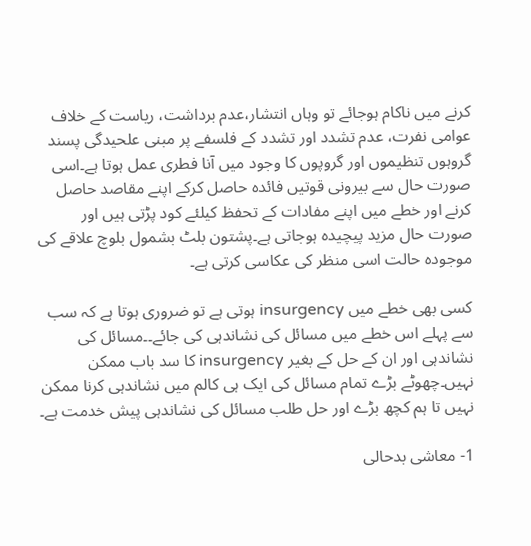کرنے میں ناکام ہوجائے تو وہاں انتشار،عدم برداشت، ریاست کے خلاف عوامی نفرت، عدم تشدد اور تشدد کے فلسفے پر مبنی علحیدگی پسند گروہوں تنظیموں اور گروپوں کا وجود میں آنا فطری عمل ہوتا ہے۔اسی صورت حال سے بیرونی قوتیں فائدہ حاصل کرکے اپنے مقاصد حاصل کرنے اور خطے میں اپنے مفادات کے تحفظ کیلئے کود پڑتی ہیں اور صورت حال مزید پیچیدہ ہوجاتی ہے۔پشتون بلٹ بشمول بلوچ علاقے کی موجودہ حالت اسی منظر کی عکاسی کرتی ہے۔

کسی بھی خطے میں insurgency ہوتی ہے تو ضروری ہوتا ہے کہ سب سے پہلے اس خطے میں مسائل کی نشاندہی کی جائے۔۔مسائل کی نشاندہی اور ان کے حل کے بغیر insurgency کا سد باب ممکن نہیں۔چھوٹے بڑے تمام مسائل کی ایک ہی کالم میں نشاندہی کرنا ممکن نہیں تا ہم کچھ بڑے اور حل طلب مسائل کی نشاندہی پیش خدمت ہے۔

1- معاشی بدحالی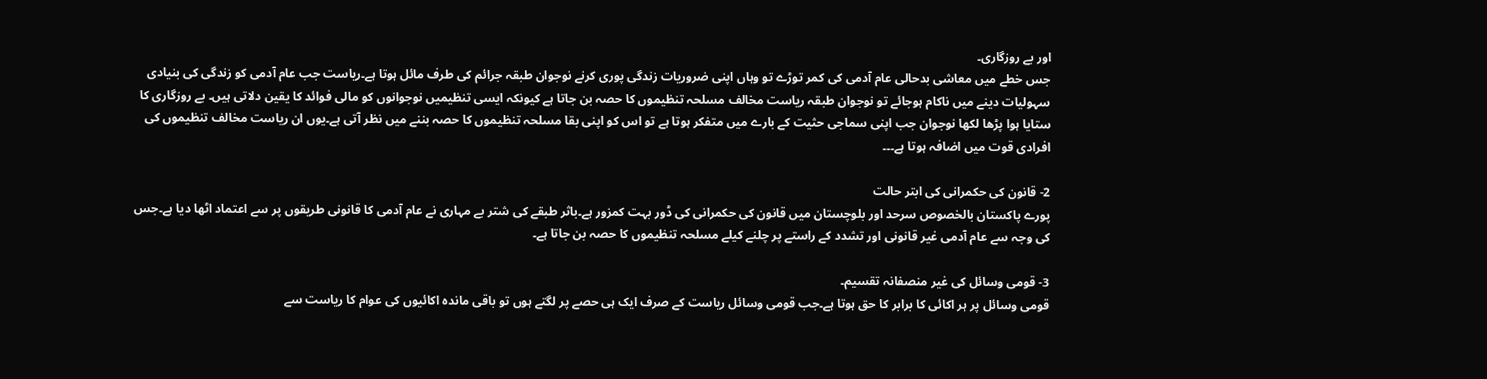اور بے روزگاری۔
جس خطے میں معاشی بدحالی عام آدمی کی کمر توڑے تو وہاں اپنی ضروریات زندگی پوری کرنے نوجوان طبقہ جرائم کی طرف مائل ہوتا ہے۔ریاست جب عام آدمی کو زندگی کی بنیادی سہولیات دینے میں ناکام ہوجائے تو نوجوان طبقہ ریاست مخالف مسلحہ تنظیموں کا حصہ بن جاتا ہے کیونکہ ایسی تنظیمیں نوجوانوں کو مالی فوائد کا یقین دلاتی ہیں۔ بے روزگاری کا ستایا ہوا پڑھا لکھا نوجوان جب اپنی سماجی حثیت کے بارے میں متفکر ہوتا ہے تو اس کو اپنی بقا مسلحہ تنظیموں کا حصہ بننے میں نظر آتی ہے۔یوں ان ریاست مخالف تنظیموں کی افرادی قوت میں اضافہ ہوتا ہے۔۔۔

2- قانون کی حکمرانی کی ابتر حالت
پورے پاکستان بالخصوص سرحد اور بلوچستان میں قانون کی حکمرانی کی ڈور بہت کمزور ہے۔باثر طبقے کی شتر بے مہاری نے عام آدمی کا قانونی طریقوں پر سے اعتماد اٹھا دیا ہے۔جس کی وجہ سے عام آدمی غیر قانونی اور تشدد کے راستے پر چلنے کیلے مسلحہ تنظیموں کا حصہ بن جاتا ہے۔

3- قومی وسائل کی غیر منصفانہ تقسیم۔
قومی وسائل پر ہر اکائی کا برابر کا حق ہوتا ہے۔جب قومی وسائل ریاست کے صرف ایک ہی حصے پر لگتے ہوں تو باقی ماندہ اکائیوں کی عوام کا ریاست سے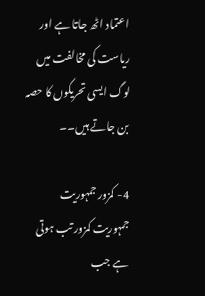اعتماد اٹھ جاتا ہے اور ریاست کی مخالفت میں لوگ ایسی تحریکوں کا حصہ بن جاتے ہیں۔۔

4- کمزور جمہوریت
جمہوریت کمزور تب ہوتی ہے جب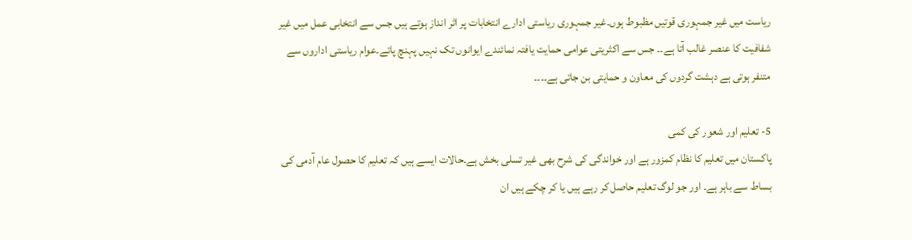ریاست میں غیر جمہوری قوتیں مظبوط ہوں۔غیر جمہوری ریاستی ادارے انتخابات پر اثر انداز ہوتے ہیں جس سے انتخابی عمل میں غیر شفافیت کا عنصر غالب آتا ہے۔۔ جس سے اکثریتی عوامی حمایت یافتہ نمائندے ایوانوں تک نہیں پہنچ پاتے۔عوام ریاستی اداروں سے متنفر ہوتی ہے دہشت گردوں کی معاون و حمایتی بن جاتی ہے۔۔۔۔

5- تعلیم اور شعور کی کمی
پاکستان میں تعلیم کا نظام کمزور ہے اور خواندگی کی شرح بھی غیر تسلی بخش ہے۔حالات ایسے ہیں کہ تعلیم کا حصول عام آدمی کی بساط سے باہر ہے۔ اور جو لوگ تعلیم حاصل کر رہے ہیں یا کر چکے ہیں ان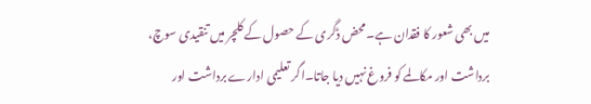میں بھی شعور کا فقدان ہے۔محض ڈگری کے حصول کے کلچر میں تنقیدی سوچ، برداشت اور مکالمے کو فروغ نہیں دیا جاتا۔اگر تعلیمی ادارے برداشت اور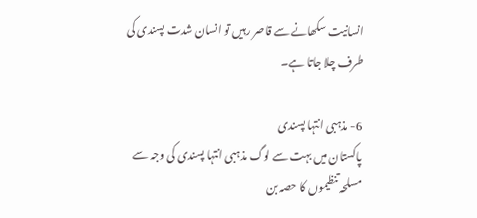انسانیت سکھانے سے قاصر رہیں تو انسان شدت پسندی کی طرف چلا جاتا ہے۔

6- مذہبی انتہا پسندی
پاکستان میں بہت سے لوگ مذہبی انتہا پسندی کی وجہ سے مسلحہ تنظیموں کا حصہ بن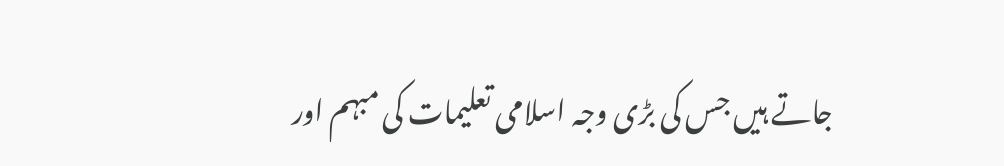جاتے ہیں جس کی بڑی وجہ اسلامی تعلیمات کی مبہم اور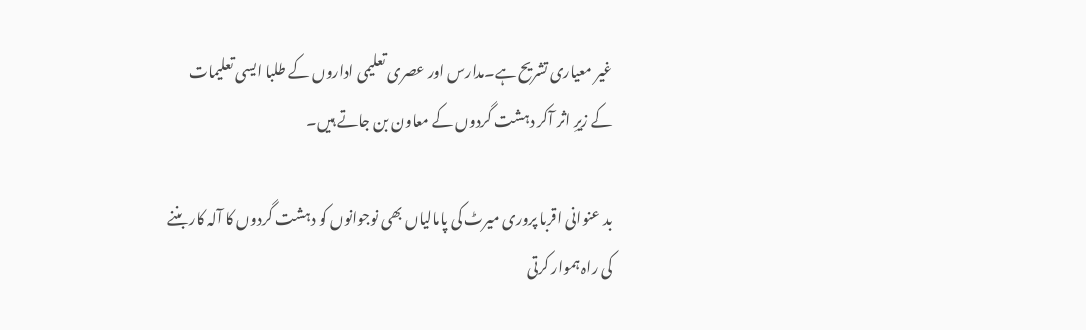غیر معیاری تشریح ہے۔مدارس اور عصری تعلیمی اداروں کے طلبا ایسی تعلیمات کے زیرِ اثر آکر دہشت گردوں کے معاون بن جاتے ہیں۔

بد عنوانی اقربا پروری میرٹ کی پامالیاں بھی نوجوانوں کو دہشت گردوں کا آلہ کار بننے کی راہ ہموار کرتی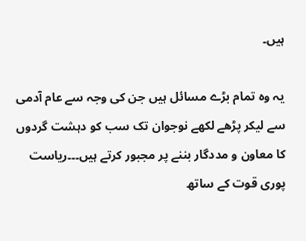ہیں۔

یہ وہ تمام بڑے مسائل ہیں جن کی وجہ سے عام آدمی سے لیکر پڑھے لکھے نوجوان تک سب کو دہشت گردوں کا معاون و مددگار بننے پر مجبور کرتے ہیں۔۔۔ریاست پوری قوت کے ساتھ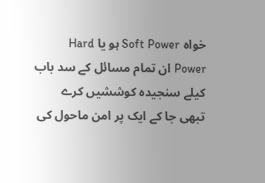خواہ Soft Power ہو یا Hard Power ان تمام مسائل کے سد باب کیلے سنجیدہ کوششیں کرے تبھی جا کے ایک پر امن ماحول کی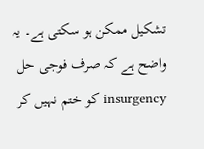تشکیل ممکن ہو سکتی ہے۔ یہ واضح ہے کہ صرف فوجی حل insurgency کو ختم نہیں کر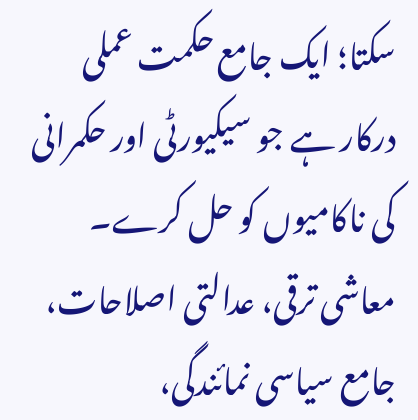سکتا؛ ایک جامع حکمت عملی درکار ہے جو سیکیورٹی اور حکمرانی کی ناکامیوں کو حل کرے۔ معاشی ترقی، عدالتی اصلاحات، جامع سیاسی نمائندگی،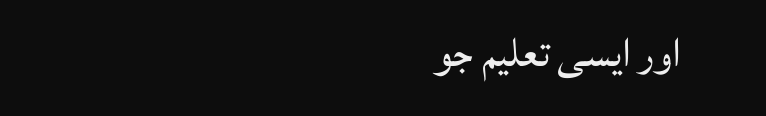اور ایسی تعلیم جو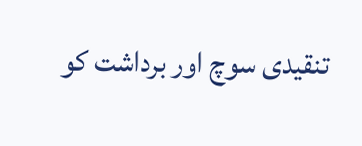تنقیدی سوچ اور برداشت کو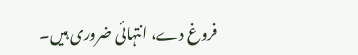فروغ دے، انتہائی ضروری ہیں۔